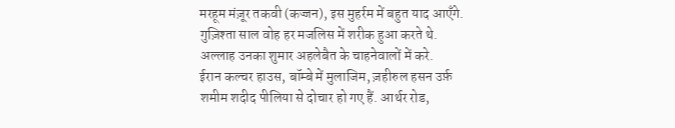मरहूम मंज़ूर तकवी (कज्जन), इस मुहर्रम में बहुत याद आएँगे. गुज़िश्ता साल वोह हर मजलिस में शरीक हुआ करते थे. अल्लाह उनका शुमार अहलेबैत के चाहनेवालों में करे.
ईरान कल्चर हाउस, बॉम्बे में मुलाजिम, ज़हीरुल हसन उर्फ़ शमीम शदीद पीलिया से दोचार हो गए हैं. आर्थर रोड,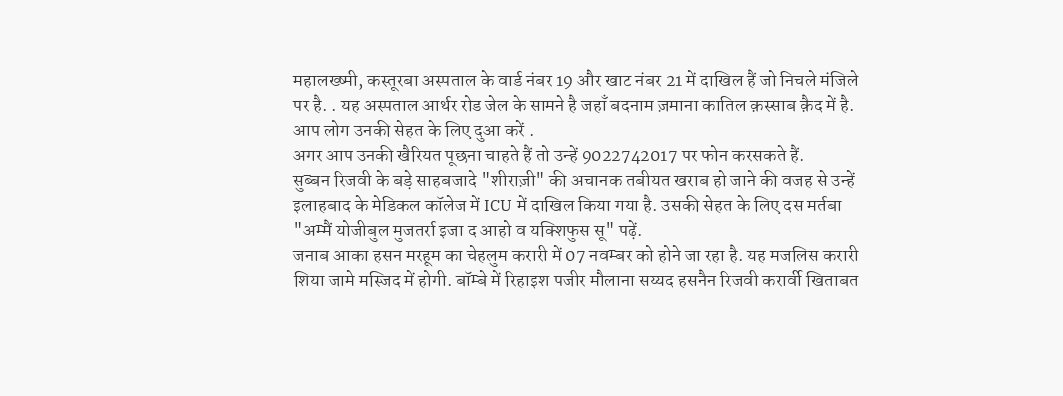महालख्ष्मी, कस्तूरबा अस्पताल के वार्ड नंबर 19 और खाट नंबर 21 में दाखिल हैं जो निचले मंजिले पर है. . यह अस्पताल आर्थर रोड जेल के सामने है जहाँ बदनाम ज़माना कातिल क़स्साब क़ैद में है. आप लोग उनकी सेहत के लिए दुआ करें .
अगर आप उनकी खैरियत पूछना चाहते हैं तो उन्हें 9022742017 पर फोन करसकते हैं.
सुब्बन रिजवी के बड़े साहबजादे "शीराज़ी" की अचानक तबीयत खराब हो जाने की वजह से उन्हें इलाहबाद के मेडिकल कॉलेज में ICU में दाखिल किया गया है. उसकी सेहत के लिए दस मर्तबा "अम्मैं योजीबुल मुजतर्रा इजा द आहो व यक्शिफुस सू" पढ़ें.
जनाब आका हसन मरहूम का चेहलुम करारी में 07 नवम्बर को होने जा रहा है. यह मजलिस करारी शिया जामे मस्जिद में होगी. बॉम्बे में रिहाइश पजीर मौलाना सय्यद हसनैन रिजवी करार्वी खिताबत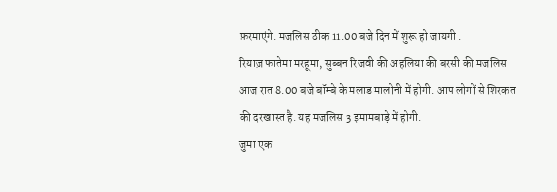फ़रमाएंगे. मजलिस ठीक 11.00 बजे दिन में शुरू हो जायगी .
रियाज़ फातेमा मरहूमा, सुब्बन रिजवी की अहलिया की बरसी की मजलिस आज रात 8.00 बजे बॉम्बे के मलाड मालोनी में होगी. आप लोगों से शिरकत की दरखास्त है. यह मजलिस 3 इमामबाड़े में होगी.
जुमा एक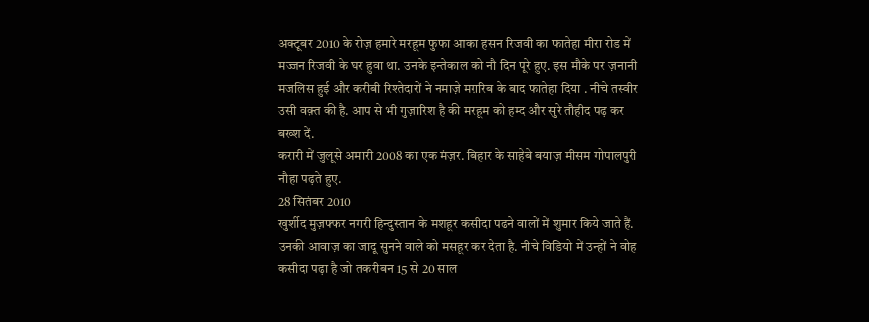अक्टूबर 2010 के रोज़ हमारे मरहूम फुफा आका हसन रिजवी का फातेहा मीरा रोड में मज्जन रिजवी के घर हुवा था. उनके इन्तेकाल को नौ दिन पूरे हुए. इस मौके पर ज़नानी मजलिस हुई और करीबी रिश्तेदारों ने नमाज़े मग़रिब के बाद फातेहा दिया . नीचे तस्वीर उसी वक़्त की है. आप से भी गुज़ारिश है की मरहूम को हम्द और सुरे तौहीद पढ़ कर बख्श दें.
करारी में जुलूसे अमारी 2008 का एक मंज़र. बिहार के साहेबे बयाज़ मीसम गोपालपुरी नौहा पढ़ते हुए.
28 सितंबर 2010
खुर्शीद मुज़फ्फर नगरी हिन्दुस्तान के मशहूर कसीदा पढने वालों में शुमार किये जाते हैं. उनकी आवाज़ का जादू सुनने वाले को मसहूर कर देता है. नीचे विडियो में उन्हों ने वोह कसीदा पढ़ा है जो तकरीबन 15 से 20 साल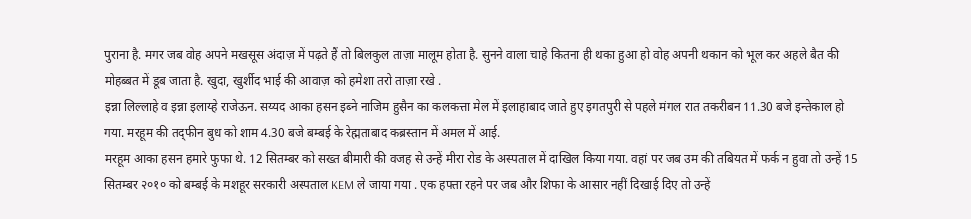पुराना है. मगर जब वोह अपने मखसूस अंदाज़ में पढ़ते हैं तो बिलकुल ताज़ा मालूम होता है. सुनने वाला चाहे कितना ही थका हुआ हो वोह अपनी थकान को भूल कर अहले बैत की मोहब्बत में डूब जाता है. खुदा, खुर्शीद भाई की आवाज़ को हमेशा तरो ताज़ा रखे .
इन्ना लिल्लाहे व इन्ना इलाय्हे राजेऊन. सय्यद आका हसन इब्ने नाजिम हुसैन का कलकत्ता मेल में इलाहाबाद जाते हुए इगतपुरी से पहले मंगल रात तकरीबन 11.30 बजे इन्तेकाल हो गया. मरहूम की तद्फीन बुध को शाम 4.30 बजे बम्बई के रेह्मताबाद कब्रस्तान में अमल में आई.
मरहूम आका हसन हमारे फुफा थे. 12 सितम्बर को सख्त बीमारी की वजह से उन्हें मीरा रोड के अस्पताल में दाखिल किया गया. वहां पर जब उम की तबियत में फर्क न हुवा तो उन्हें 15 सितम्बर २०१० को बम्बई के मशहूर सरकारी अस्पताल KEM ले जाया गया . एक हफ्ता रहने पर जब और शिफा के आसार नहीं दिखाई दिए तो उन्हें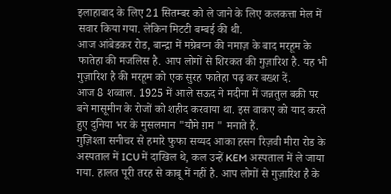इलाहाबाद के लिए 21 सितम्बर को ले जाने के लिए कलकत्ता मेल में सवार किया गया. लेकिन मिटटी बम्बई की थी.
आज आंबेडकर रोड, बान्द्रा में मग्रेबय्न की नमाज़ के बाद मरहूम के फातेहा की मजलिस है. आप लोगों से शिरकत की गुज़ारिश है. यह भी गुज़ारिश है की मरहूम को एक सुरह फातेहा पढ़ कर बख्श दें.
आज 8 शव्वाल. 1925 में आले सऊद ने मदीना में जन्नतुल बक़ी पर बने मासूमीन के रोजों को शहीद करवाया था. इस वाकए को याद करते हुए दुनिया भर के मुसलमान "यौमे ग़म " मनाते हैं.
गुज़िश्ता सनीचर से हमारे फुफा सय्यद आका हसन रिज़वी मीरा रोड के अस्पताल में ICU में दाखिल थे, कल उन्हें KEM अस्पताल में ले जाया गया. हालत पूरी तरह से काबू में नहीं है. आप लोगों से गुज़ारिश है के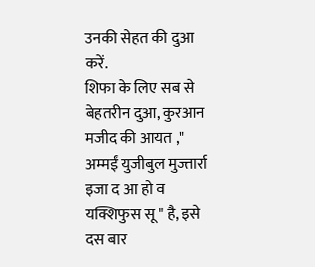उनकी सेहत की दुआ करें.
शिफा के लिए सब से बेहतरीन दुआ, कुरआन मजीद की आयत ," अम्मईं युजीबुल मुज्तार्रा इजा द आ हो व यक्शिफुस सू " है, इसे दस बार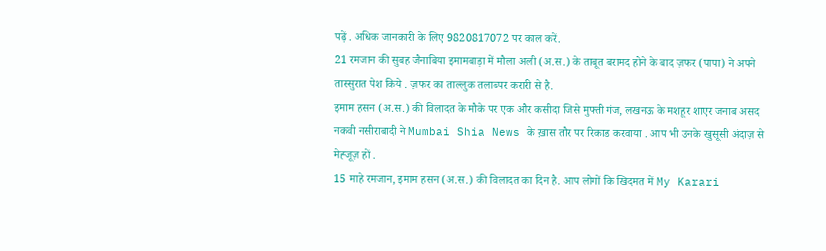पढ़ें . अधिक जानकारी के लिए 9820817072 पर काल करें.
21 रमजान की सुबह जैनाबिया इमामबाड़ा में मौला अली (अ.स.) के ताबूत बरामद होने के बाद ज़फर (पापा) ने अपने तास्सुरात पेश किये . ज़फर का ताल्लुक तलाब्पर करारी से है.
इमाम हसन (अ.स.) की विलादत के मौके पर एक और कसीदा जिसे मुफ्ती गंज, लखनऊ के मशहूर शाएर जनाब असद नकवी नसीराबादी ने Mumbai Shia News के ख़ास तौर पर रिकाड करवाया . आप भी उनके खुसूसी अंदाज़ से मेह्जूज़ हों .
15 माहे रमजान, इमाम हसन (अ.स.) की विलादत का दिन है. आप लोगों कि खिदमत में My Karari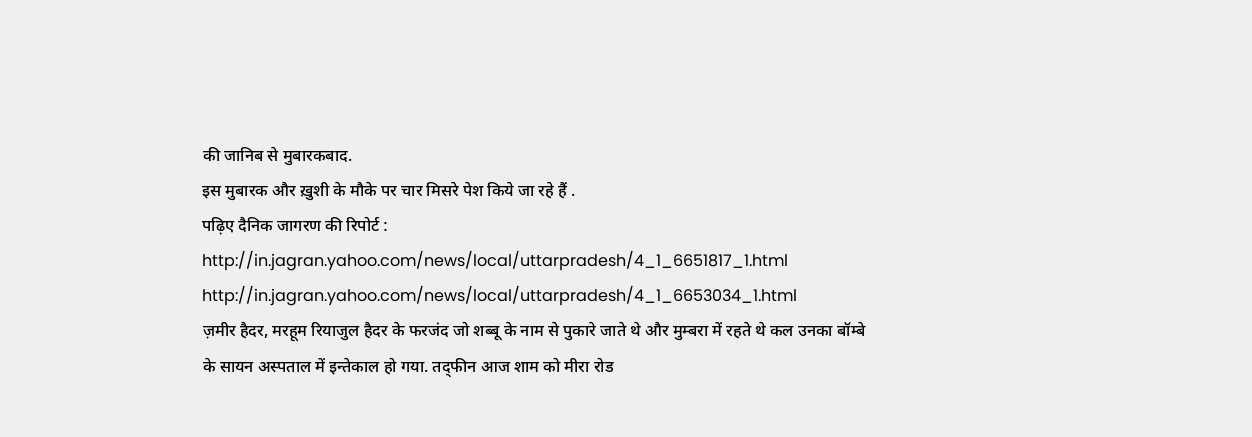की जानिब से मुबारकबाद.
इस मुबारक और ख़ुशी के मौके पर चार मिसरे पेश किये जा रहे हैं .
पढ़िए दैनिक जागरण की रिपोर्ट :
http://in.jagran.yahoo.com/news/local/uttarpradesh/4_1_6651817_1.html
http://in.jagran.yahoo.com/news/local/uttarpradesh/4_1_6653034_1.html
ज़मीर हैदर, मरहूम रियाजुल हैदर के फरजंद जो शब्बू के नाम से पुकारे जाते थे और मुम्बरा में रहते थे कल उनका बॉम्बे के सायन अस्पताल में इन्तेकाल हो गया. तद्फीन आज शाम को मीरा रोड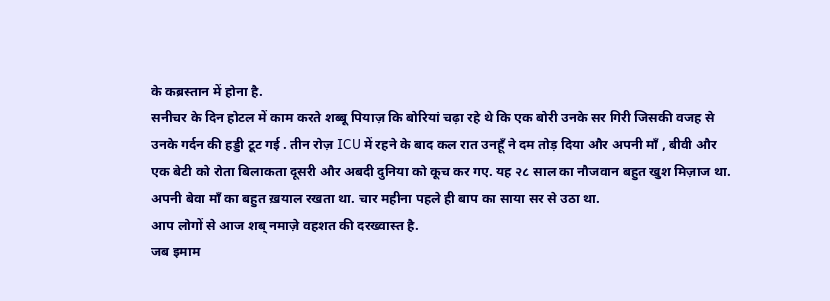के कब्रस्तान में होना है.
सनीचर के दिन होटल में काम करते शब्बू पियाज़ कि बोरियां चढ़ा रहे थे कि एक बोरी उनके सर गिरी जिसकी वजह से उनके गर्दन की हड्डी टूट गई . तीन रोज़ ICU में रहने के बाद कल रात उनहूँ ने दम तोड़ दिया और अपनी माँ , बीवी और एक बेटी को रोता बिलाकता दूसरी और अबदी दुनिया को कूच कर गए. यह २८ साल का नौजवान बहुत खुश मिज़ाज था. अपनी बेवा माँ का बहुत ख़याल रखता था. चार महीना पहले ही बाप का साया सर से उठा था.
आप लोगों से आज शब् नमाज़े वहशत की दरख्वास्त है.
जब इमाम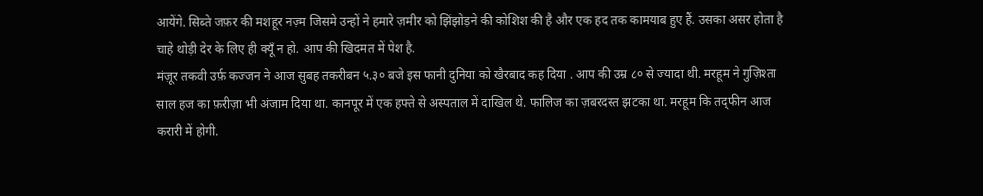आयेंगे. सिब्ते जफ़र की मशहूर नज़्म जिसमे उन्हों ने हमारे ज़मीर को झिंझोड़ने की कोशिश की है और एक हद तक कामयाब हुए हैं. उसका असर होता है चाहे थोड़ी देर के लिए ही क्यूँ न हो. आप की खिदमत में पेश है.
मंज़ूर तकवी उर्फ़ कज्जन ने आज सुबह तकरीबन ५.३० बजे इस फानी दुनिया को खैरबाद कह दिया . आप की उम्र ८० से ज्यादा थी. मरहूम ने गुज़िश्ता साल हज का फ़रीज़ा भी अंजाम दिया था. कानपूर में एक हफ्ते से अस्पताल में दाखिल थे. फालिज का ज़बरदस्त झटका था. मरहूम कि तद्फीन आज करारी में होगी.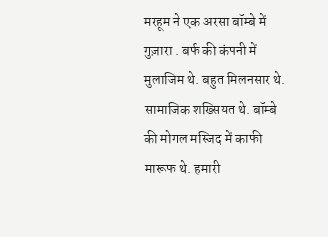मरहूम ने एक अरसा बॉम्बे में गुज़ारा . बर्फ की कंपनी में मुलाजिम थे. बहुत मिलनसार थे. सामाजिक शख्सियत थे. बॉम्बे की मोगल मस्जिद में काफी मारूफ थे. हमारी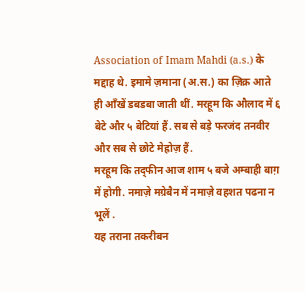Association of Imam Mahdi (a.s.) के मद्दाह थे. इमामे ज़माना (अ.स.) का ज़िक्र आते ही आँखें डबडबा जाती थीं. मरहूम कि औलाद में ६ बेटे और ५ बेटियां हैं. सब से बड़े फरजंद तनवीर और सब से छोटे मेह्रोज़ हैं.
मरहूम कि तद्फीन आज शाम ५ बजे अम्बाही बाग़ में होगी. नमाज़े मग्रेबैन में नमाज़े वहशत पढना न भूलें .
यह तराना तकरीबन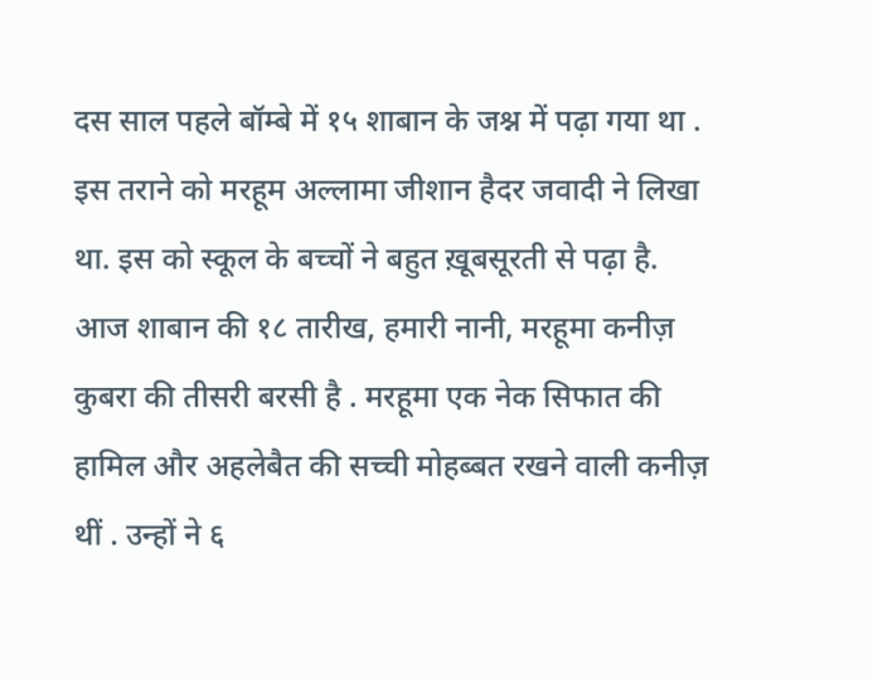दस साल पहले बॉम्बे में १५ शाबान के जश्न में पढ़ा गया था . इस तराने को मरहूम अल्लामा जीशान हैदर जवादी ने लिखा था. इस को स्कूल के बच्चों ने बहुत ख़ूबसूरती से पढ़ा है.
आज शाबान की १८ तारीख, हमारी नानी, मरहूमा कनीज़ कुबरा की तीसरी बरसी है . मरहूमा एक नेक सिफात की हामिल और अहलेबैत की सच्ची मोहब्बत रखने वाली कनीज़ थीं . उन्हों ने ६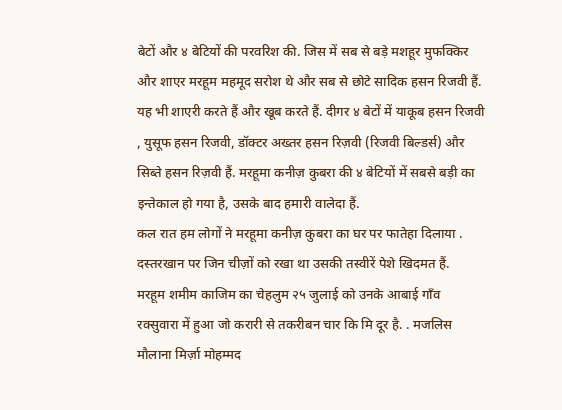बेटों और ४ बेटियों की परवरिश की. जिस में सब से बड़े मशहूर मुफक्किर और शाएर मरहूम महमूद सरोश थे और सब से छोटे सादिक हसन रिजवी हैं. यह भी शाएरी करते हैं और खूब करते हैं. दीगर ४ बेटों में याकूब हसन रिजवी , युसूफ हसन रिजवी, डॉक्टर अख्तर हसन रिज़वी (रिजवी बिल्डर्स) और सिब्ते हसन रिज़वी हैं. मरहूमा कनीज़ कुबरा की ४ बेटियों में सबसे बड़ी का इन्तेकाल हो गया है, उसके बाद हमारी वालेदा हैं.
कल रात हम लोगों ने मरहूमा कनीज़ कुबरा का घर पर फातेहा दिलाया . दस्तरखान पर जिन चीज़ों को रखा था उसकी तस्वीरें पेशे खिदमत हैं.
मरहूम शमीम काजिम का चेहलुम २५ जुलाई को उनके आबाई गाँव रक्सुवारा में हुआ जो करारी से तकरीबन चार कि मि दूर है. . मजलिस मौलाना मिर्ज़ा मोहम्मद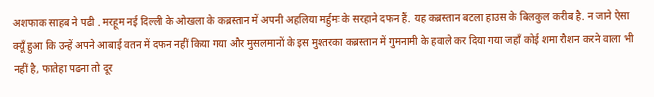अशफाक साहब ने पढी . मरहूम नई दिल्ली के ओखला के कब्रस्तान में अपनी अहलिया मर्हुमः के सरहाने दफन हैं. यह कब्रस्तान बटला हाउस के बिलकुल करीब है. न जाने ऐसा क्यूँ हुआ कि उन्हें अपने आबाई वतन में दफन नहीं किया गया और मुसलमानों के इस मुश्तरका कब्रस्तान में गुमनामी के हवाले कर दिया गया जहाँ कोई शमा रौशन करने वाला भी नहीं है, फातेहा पढना तो दूर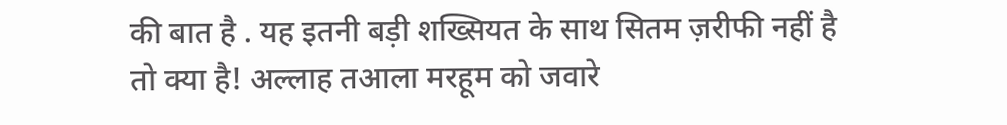की बात है . यह इतनी बड़ी शख्सियत के साथ सितम ज़रीफी नहीं है तो क्या है! अल्लाह तआला मरहूम को जवारे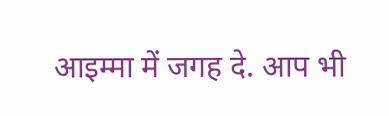आइम्मा में जगह दे. आप भी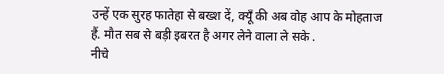उन्हें एक सुरह फातेहा से बख्श दें, क्यूँ की अब वोह आप के मोहताज हैं. मौत सब से बड़ी इबरत है अगर लेने वाला ले सके .
नीचे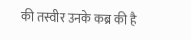की तस्वीर उनके कब्र की है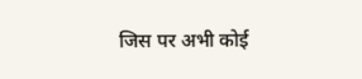जिस पर अभी कोई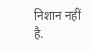निशान नहीं है.